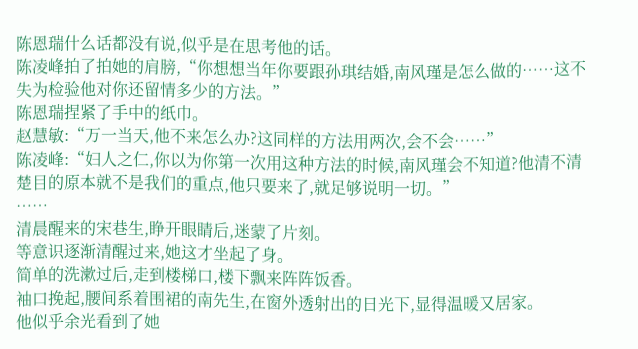陈恩瑞什么话都没有说,似乎是在思考他的话。
陈凌峰拍了拍她的肩膀,“你想想当年你要跟孙琪结婚,南风瑾是怎么做的……这不失为检验他对你还留情多少的方法。”
陈恩瑞捏紧了手中的纸巾。
赵慧敏:“万一当天,他不来怎么办?这同样的方法用两次,会不会……”
陈凌峰:“妇人之仁,你以为你第一次用这种方法的时候,南风瑾会不知道?他清不清楚目的原本就不是我们的重点,他只要来了,就足够说明一切。”
……
清晨醒来的宋巷生,睁开眼睛后,迷蒙了片刻。
等意识逐渐清醒过来,她这才坐起了身。
简单的洗漱过后,走到楼梯口,楼下飘来阵阵饭香。
袖口挽起,腰间系着围裙的南先生,在窗外透射出的日光下,显得温暖又居家。
他似乎余光看到了她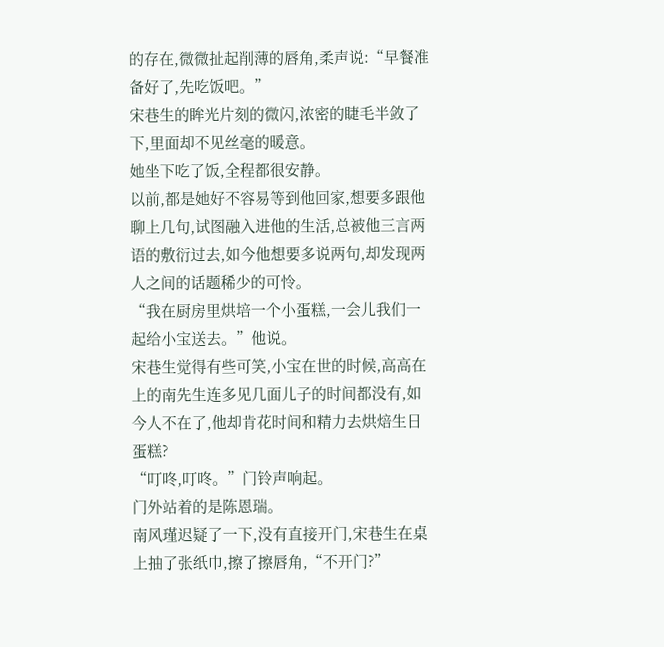的存在,微微扯起削薄的唇角,柔声说:“早餐准备好了,先吃饭吧。”
宋巷生的眸光片刻的微闪,浓密的睫毛半敛了下,里面却不见丝毫的暖意。
她坐下吃了饭,全程都很安静。
以前,都是她好不容易等到他回家,想要多跟他聊上几句,试图融入进他的生活,总被他三言两语的敷衍过去,如今他想要多说两句,却发现两人之间的话题稀少的可怜。
“我在厨房里烘培一个小蛋糕,一会儿我们一起给小宝送去。”他说。
宋巷生觉得有些可笑,小宝在世的时候,高高在上的南先生连多见几面儿子的时间都没有,如今人不在了,他却肯花时间和精力去烘焙生日蛋糕?
“叮咚,叮咚。”门铃声响起。
门外站着的是陈恩瑞。
南风瑾迟疑了一下,没有直接开门,宋巷生在桌上抽了张纸巾,擦了擦唇角,“不开门?”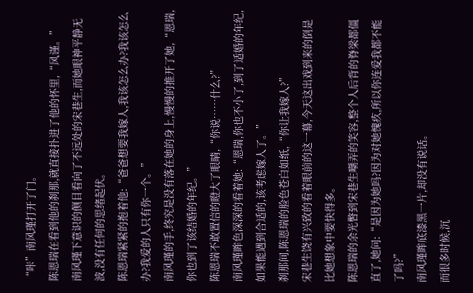“咔”南风瑾打开了门。
陈恩瑞在看到他的刹那,就直接扑进了他的怀里,“风谨。”
南风瑾下意识的侧目看向了不远处的宋巷生,而她眼神平静无波,没有任何的思绪起伏。
陈恩瑞紧紧的抱着他:“爸爸想要我嫁人,我该怎么办?我该怎么办?我爱的人只有你一个。”
南风瑾的手,终究是没有落在她的身上,慢慢的推开了她,“恩瑞,你也到了该结婚的年纪。”
陈恩瑞不敢置信的瞪大了眼睛,“你说……什么?”
南风瑾眸色深深的看着她:“恩瑞,你也不小了,到了适婚的年纪,如果能遇到合适的,该考虑嫁人了。”
刹那间,陈恩瑞的脸色苍白如纸,“你让我嫁人?”
宋巷生饶有兴致的看着眼前的这一幕,今天这出戏到来的倒是比她想象中要快得多。
陈恩瑞的余光瞥到宋巷生嘲弄的笑容,整个人后背的脊梁都僵直了,她问:“是因为她吗?因为对她愧疚,所以你连爱我都不能了吗?”
南风瑾眸底漆黑一片,却没有说话。
而很多时候,沉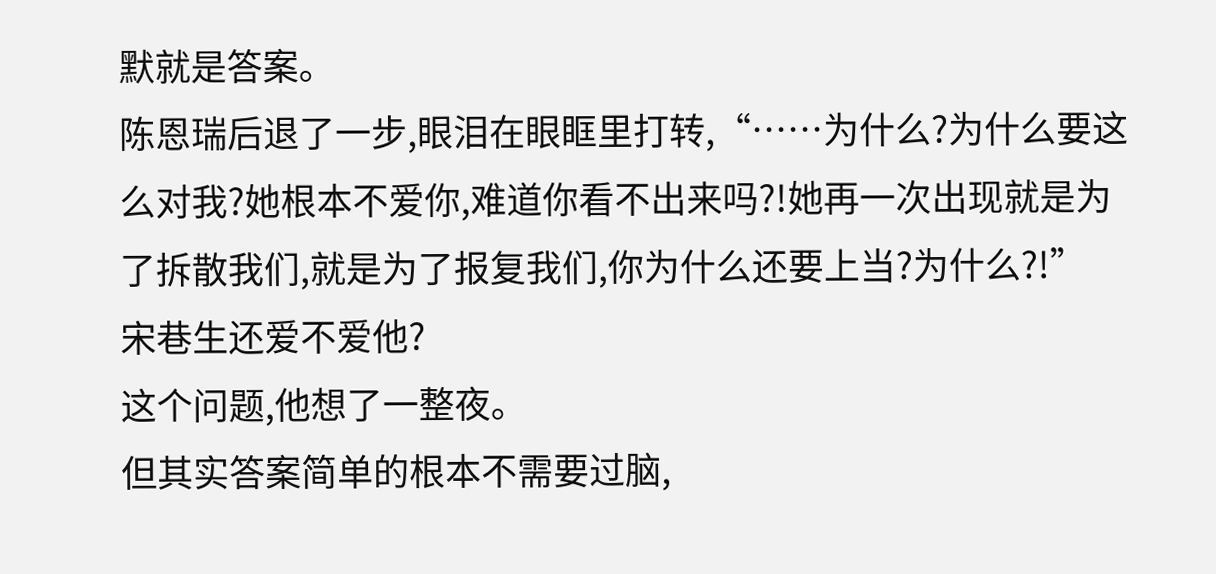默就是答案。
陈恩瑞后退了一步,眼泪在眼眶里打转,“……为什么?为什么要这么对我?她根本不爱你,难道你看不出来吗?!她再一次出现就是为了拆散我们,就是为了报复我们,你为什么还要上当?为什么?!”
宋巷生还爱不爱他?
这个问题,他想了一整夜。
但其实答案简单的根本不需要过脑,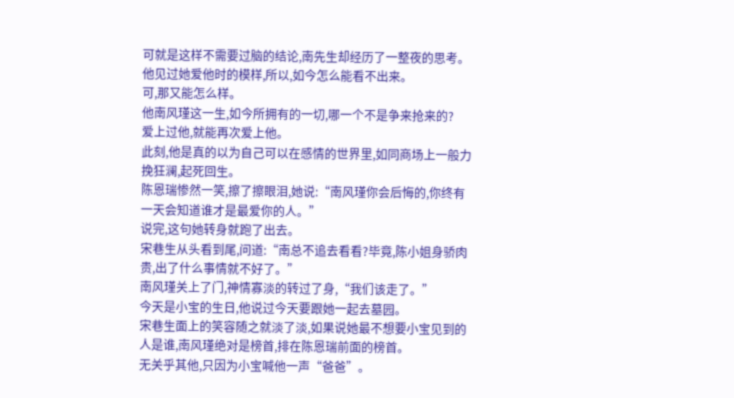可就是这样不需要过脑的结论,南先生却经历了一整夜的思考。
他见过她爱他时的模样,所以,如今怎么能看不出来。
可,那又能怎么样。
他南风瑾这一生,如今所拥有的一切,哪一个不是争来抢来的?
爱上过他,就能再次爱上他。
此刻,他是真的以为自己可以在感情的世界里,如同商场上一般力挽狂澜,起死回生。
陈恩瑞惨然一笑,擦了擦眼泪,她说:“南风瑾你会后悔的,你终有一天会知道谁才是最爱你的人。”
说完,这句她转身就跑了出去。
宋巷生从头看到尾,问道:“南总不追去看看?毕竟,陈小姐身骄肉贵,出了什么事情就不好了。”
南风瑾关上了门,神情寡淡的转过了身,“我们该走了。”
今天是小宝的生日,他说过今天要跟她一起去墓园。
宋巷生面上的笑容随之就淡了淡,如果说她最不想要小宝见到的人是谁,南风瑾绝对是榜首,排在陈恩瑞前面的榜首。
无关乎其他,只因为小宝喊他一声“爸爸”。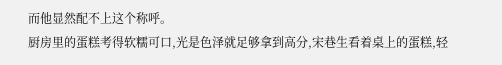而他显然配不上这个称呼。
厨房里的蛋糕考得软糯可口,光是色泽就足够拿到高分,宋巷生看着桌上的蛋糕,轻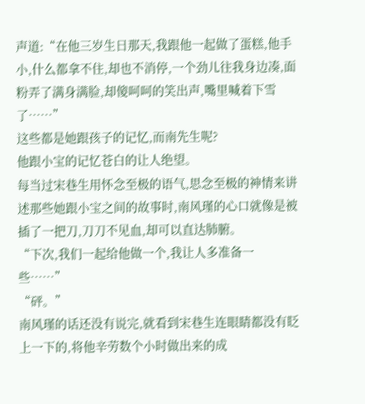声道:“在他三岁生日那天,我跟他一起做了蛋糕,他手小,什么都拿不住,却也不消停,一个劲儿往我身边凑,面粉弄了满身满脸,却傻呵呵的笑出声,嘴里喊着下雪了……”
这些都是她跟孩子的记忆,而南先生呢?
他跟小宝的记忆苍白的让人绝望。
每当过宋巷生用怀念至极的语气,思念至极的神情来讲述那些她跟小宝之间的故事时,南风瑾的心口就像是被插了一把刀,刀刀不见血,却可以直达肺腑。
“下次,我们一起给他做一个,我让人多准备一些……”
“砰。”
南风瑾的话还没有说完,就看到宋巷生连眼睛都没有眨上一下的,将他辛劳数个小时做出来的成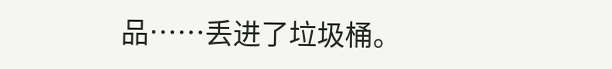品……丢进了垃圾桶。